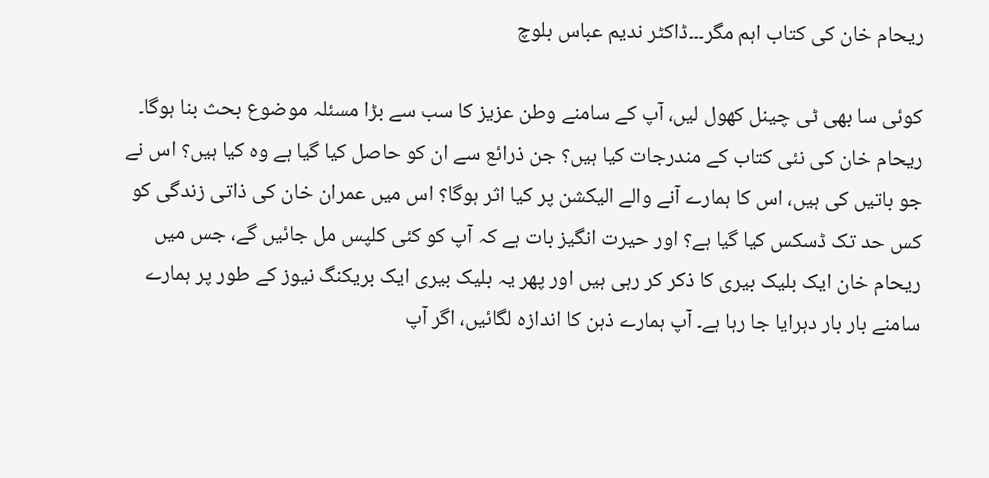ریحام خان کی کتاب اہم مگر۔۔۔ڈاکٹر ندیم عباس بلوچ

کوئی سا بھی ٹی چینل کھول لیں، آپ کے سامنے وطن عزیز کا سب سے بڑا مسئلہ موضوع بحث بنا ہوگا۔ ریحام خان کی نئی کتاب کے مندرجات کیا ہیں؟ جن ذرائع سے ان کو حاصل کیا گیا ہے وہ کیا ہیں؟ اس نے جو باتیں کی ہیں، اس کا ہمارے آنے والے الیکشن پر کیا اثر ہوگا؟ اس میں عمران خان کی ذاتی زندگی کو کس حد تک ڈسکس کیا گیا ہے؟ اور حیرت انگیز بات ہے کہ آپ کو کئی کلپس مل جائیں گے، جس میں ریحام خان ایک بلیک بیری کا ذکر کر رہی ہیں اور پھر یہ بلیک بیری ایک بریکنگ نیوز کے طور پر ہمارے سامنے بار بار دہرایا جا رہا ہے۔ آپ ہمارے ذہن کا اندازہ لگائیں، اگر آپ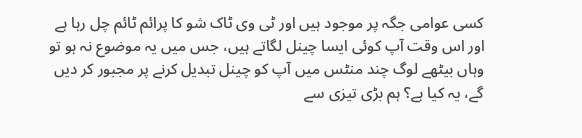کسی عوامی جگہ پر موجود ہیں اور ٹی وی ٹاک شو کا پرائم ٹائم چل رہا ہے اور اس وقت آپ کوئی ایسا چینل لگاتے ہیں، جس میں یہ موضوع نہ ہو تو وہاں بیٹھے لوگ چند منٹس میں آپ کو چینل تبدیل کرنے پر مجبور کر دیں گے، یہ کیا ہے؟ ہم بڑی تیزی سے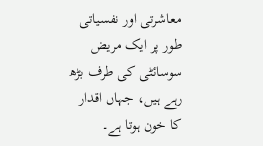معاشرتی اور نفسیاتی طور پر ایک مریض سوسائٹی کی طرف بڑھ رہے ہیں، جہاں اقدار کا خون ہوتا ہے۔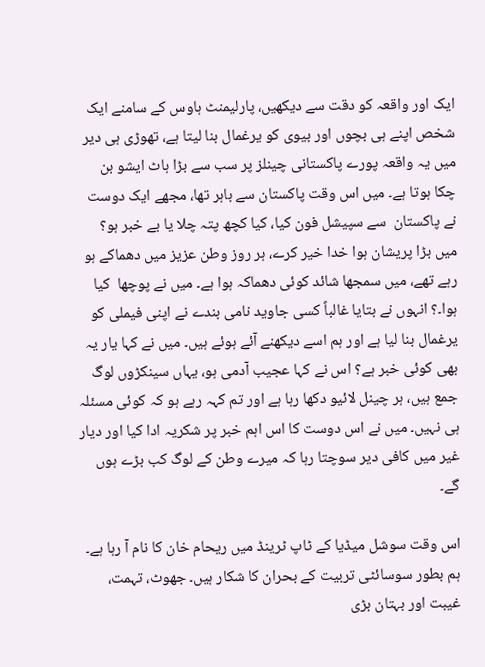ایک اور واقعہ کو دقت سے دیکھیں، پارلیمنٹ ہاوس کے سامنے ایک شخص اپنے ہی بچوں اور بیوی کو یرغمال بنا لیتا ہے، تھوڑی ہی دیر میں یہ واقعہ پورے پاکستانی چینلز پر سب سے بڑا ہاٹ ایشو بن چکا ہوتا ہے۔ میں اس وقت پاکستان سے باہر تھا، مجھے ایک دوست نے پاکستان  سے سپیشل فون کیا، کیا کچھ پتہ چلا یا بے خبر ہو؟ میں بڑا پریشان ہوا خدا خیر کرے، ہر روز وطن عزیز میں دھماکے ہو رہے تھے، میں سمجھا شائد کوئی دھماکہ ہوا ہے۔ میں نے پوچھا  کیا ہوا۔؟ انہوں نے بتایا غالباً کسی جاوید نامی بندے نے اپنی فیملی کو یرغمال بنا لیا ہے اور ہم اسے دیکھنے آئے ہوئے ہیں۔ میں نے کہا یار یہ بھی کوئی خبر ہے؟ اس نے کہا عجیب آدمی ہو، یہاں سینکڑوں لوگ جمع ہیں، ہر چینل لائیو دکھا رہا ہے اور تم کہہ رہے ہو کہ کوئی مسئلہ ہی نہیں۔ میں نے اس دوست کا اس اہم خبر پر شکریہ ادا کیا اور دیار غیر میں کافی دیر سوچتا رہا کہ میرے وطن کے لوگ کب بڑے ہوں گے۔

اس وقت سوشل میڈیا کے ٹاپ ٹرینڈ میں ریحام خان کا نام آ رہا ہے۔ ہم بطور سوسائٹی تربیت کے بحران کا شکار ہیں۔ جھوٹ، تہمت، غیبت اور بہتان بڑی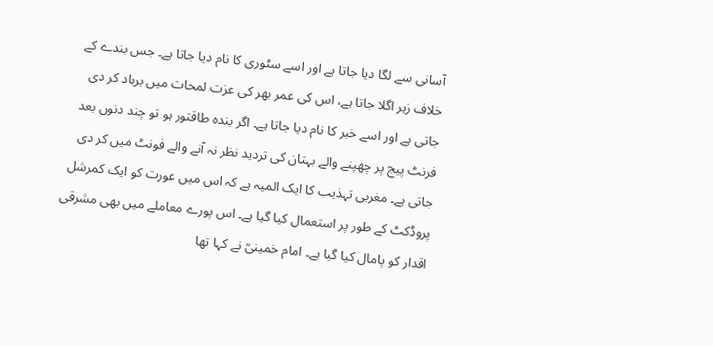آسانی سے لگا دیا جاتا ہے اور اسے سٹوری کا نام دیا جاتا ہے۔ جس بندے کے خلاف زہر اگلا جاتا ہے، اس کی عمر بھر کی عزت لمحات میں برباد کر دی جاتی ہے اور اسے خبر کا نام دیا جاتا ہے۔ اگر بندہ طاقتور ہو تو چند دنوں بعد فرنٹ پیج پر چھپنے والے بہتان کی تردید نظر نہ آنے والے فونٹ میں کر دی جاتی ہے۔ مغربی تہذیب کا ایک المیہ ہے کہ اس میں عورت کو ایک کمرشل پروڈکٹ کے طور پر استعمال کیا گیا ہے۔ اس پورے معاملے میں بھی مشرقی اقدار کو پامال کیا گیا ہے۔ امام خمینیؒ نے کہا تھا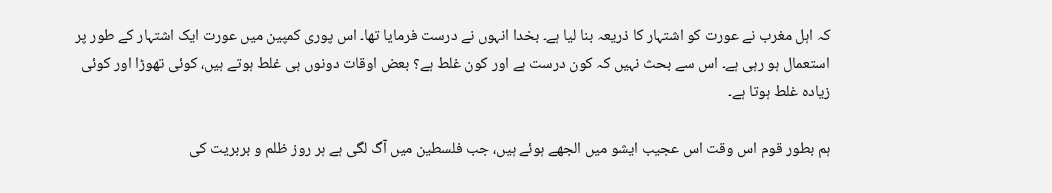کہ اہل مغرب نے عورت کو اشتہار کا ذریعہ بنا لیا ہے۔ بخدا انہوں نے درست فرمایا تھا۔ اس پوری کمپین میں عورت ایک اشتہار کے طور پر استعمال ہو رہی ہے۔ اس سے بحث نہیں کہ کون درست ہے اور کون غلط ہے؟ بعض اوقات دونوں ہی غلط ہوتے ہیں، کوئی تھوڑا اور کوئی زیادہ غلط ہوتا ہے۔

ہم بطور قوم اس وقت اس عجیب ایشو میں الجھے ہوئے ہیں، جب فلسطین میں آگ لگی ہے ہر روز ظلم و بربریت کی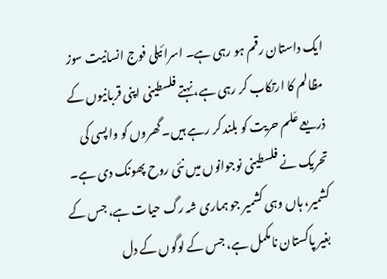ایک داستان رقم ہو رہی ہے۔ اسرائیلی فوج انسانیت سوز مظالم کا ارتکاب کر رہی ہے، نہتے فلسطینی اپنی قربانیوں کے ذریعے عَلم حریت کو بلند کر رہے ہیں۔ گھروں کو واپسی کی تحریک نے فلسطینی نوجوانوں میں نئی روح پھونک دی ہے۔ کشمیر، ہاں وہی کشمیر جو ہماری شہ رگ حیات ہے، جس کے بغیر پاکستان نامکمل ہے، جس کے لوگوں کے دل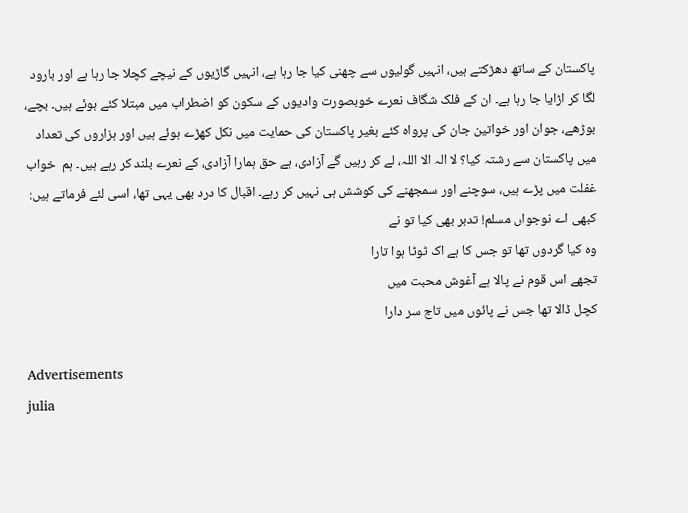پاکستان کے ساتھ دھڑکتے ہیں، انہیں گولیوں سے چھنی کیا جا رہا ہے، انہیں گاڑیوں کے نیچے کچلا جا رہا ہے اور بارود لگا کر اڑایا جا رہا ہے۔ ان کے فلک شگاف نعرے خوبصورت وادیوں کے سکون کو اضطراب میں مبتلا کئے ہوئے ہیں۔ بچے، بوڑھے، جوان اور خواتین جان کی پرواہ کئے بغیر پاکستان کی حمایت میں نکل کھڑے ہوئے ہیں اور ہزاروں کی تعداد میں پاکستان سے رشتہ کیا؟ لا الہ الا اللہ، لے کر رہیں گے آزادی، ہے حق ہمارا آزادی، کے نعرے بلند کر رہے ہیں۔ ہم  خواب غفلت میں پڑے ہیں، سوچنے اور سمجھنے کی کوشش ہی نہیں کر رہے۔ اقبال کا درد بھی یہی تھا، اسی لئے فرماتے ہیں:
کبھی اے نوجواں مسلم! تدبر بھی کیا تو نے
وہ کیا گردوں تھا تو جس کا ہے اک ٹوٹا ہوا تارا
تجھے اس قوم نے پالا ہے آغوش محبت میں
کچل ڈالا تھا جس نے پائوں میں تاج سر دارا

Advertisements
julia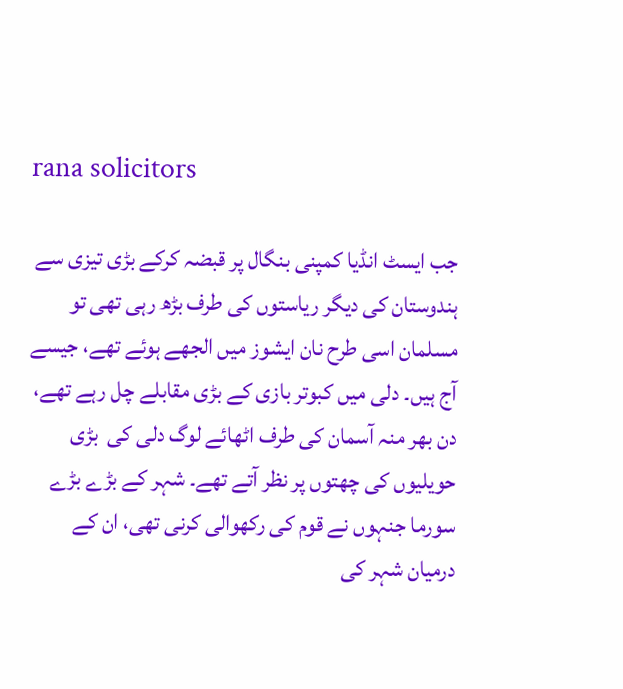rana solicitors

جب ایسٹ انڈیا کمپنی بنگال پر قبضہ کرکے بڑی تیزی سے ہندوستان کی دیگر ریاستوں کی طرف بڑھ رہی تھی تو مسلمان اسی طرح نان ایشوز میں الجھے ہوئے تھے، جیسے آج ہیں۔ دلی میں کبوتر بازی کے بڑی مقابلے چل رہے تھے، دن بھر منہ آسمان کی طرف اٹھائے لوگ دلی کی  بڑی حویلیوں کی چھتوں پر نظر آتے تھے۔ شہر کے بڑے بڑے سورما جنہوں نے قوم کی رکھوالی کرنی تھی، ان کے درمیان شہر کی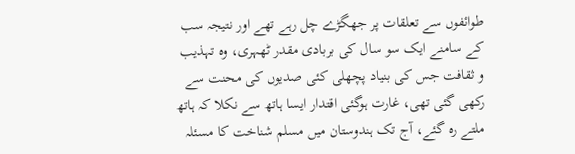طوائفوں سے تعلقات پر جھگڑے چل رہے تھے اور نتیجہ سب کے سامنے ایک سو سال کی بربادی مقدر ٹھہری، وہ تہذیب و ثقافت جس کی بنیاد پچھلی کئی صدیوں کی محنت سے رکھی گئی تھی، غارت ہوگئی اقتدار ایسا ہاتھ سے نکلا کہ ہاتھ ملتے رہ گئے، آج تک ہندوستان میں مسلم شناخت کا مسئلہ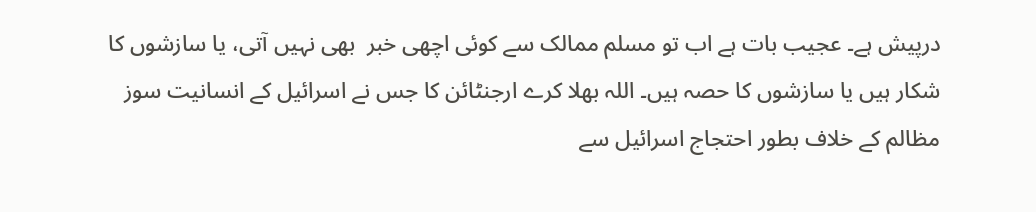درپیش ہے۔ عجیب بات ہے اب تو مسلم ممالک سے کوئی اچھی خبر  بھی نہیں آتی، یا سازشوں کا شکار ہیں یا سازشوں کا حصہ ہیں۔ اللہ بھلا کرے ارجنٹائن کا جس نے اسرائیل کے انسانیت سوز مظالم کے خلاف بطور احتجاج اسرائیل سے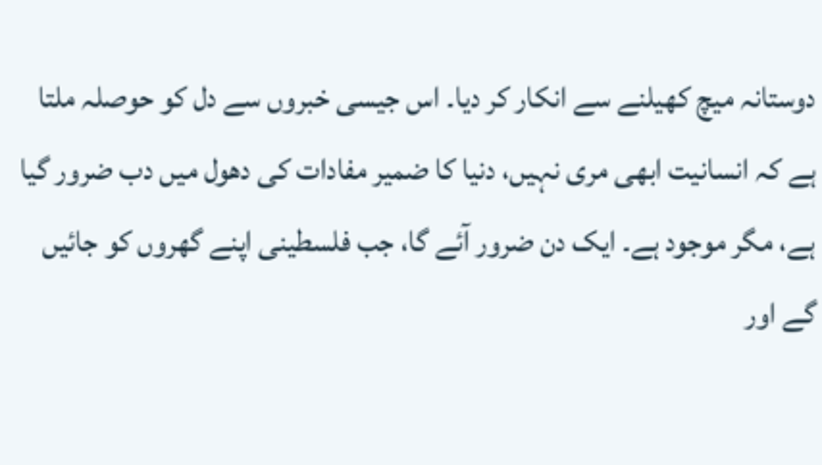دوستانہ میچ کھیلنے سے انکار کر دیا۔ اس جیسی خبروں سے دل کو حوصلہ ملتا ہے کہ انسانیت ابھی مری نہیں، دنیا کا ضمیر مفادات کی دھول میں دب ضرور گیا ہے، مگر موجود ہے۔ ایک دن ضرور آئے گا، جب فلسطینی اپنے گھروں کو جائیں گے اور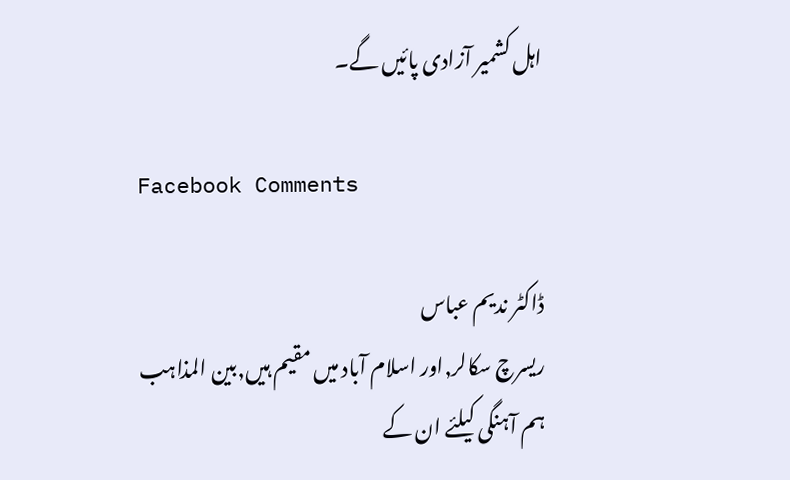اہل کشمیر آزادی پائیں گے۔

Facebook Comments

ڈاکٹر ندیم عباس
ریسرچ سکالر,اور اسلام آباد میں مقیم ہیں,بین المذاہب ہم آہنگی کیلئے ان کے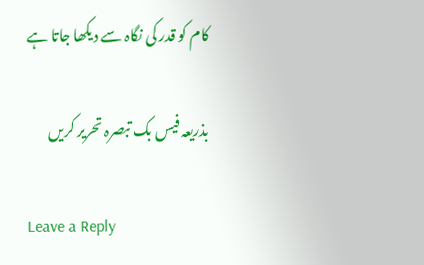کام کو قدر کی نگاہ سے دیکھا جاتا ہے

بذریعہ فیس بک تبصرہ تحریر کریں

Leave a Reply